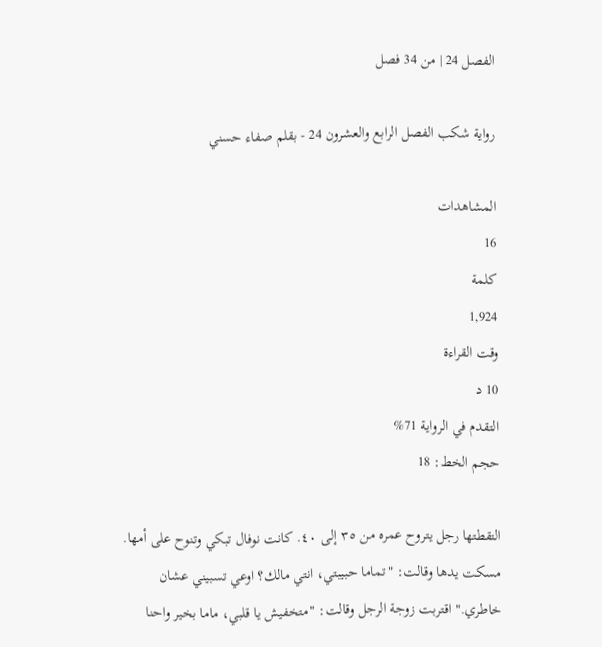الفصل 24 | من 34 فصل

رواية شكب الفصل الرابع والعشرون 24 - بقلم صفاء حسني

المشاهدات
16
كلمة
1,924
وقت القراءة
10 د
التقدم في الرواية 71%
حجم الخط: 18

التقطتها رجل يتروح عمره من ٣٥ إلى ٤٠. كانت نوفال تبكي وتنوح على أمها. مسكت يدها وقالت: "تماما حبيبتي، انتي مالك؟ اوعي تسبيني عشان خاطري." اقتربت زوجة الرجل وقالت: "متخفيش يا قلبي، ماما بخير واحنا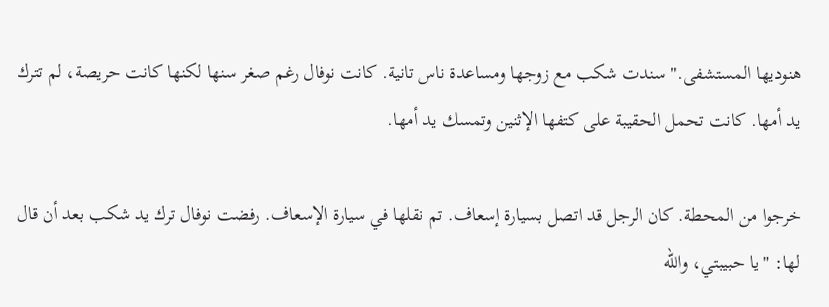هنوديها المستشفى." سندت شكب مع زوجها ومساعدة ناس تانية. كانت نوفال رغم صغر سنها لكنها كانت حريصة، لم تترك يد أمها. كانت تحمل الحقيبة على كتفها الإثنين وتمسك يد أمها.

خرجوا من المحطة. كان الرجل قد اتصل بسيارة إسعاف. تم نقلها في سيارة الإسعاف. رفضت نوفال ترك يد شكب بعد أن قال لها: "يا حبيبتي، والله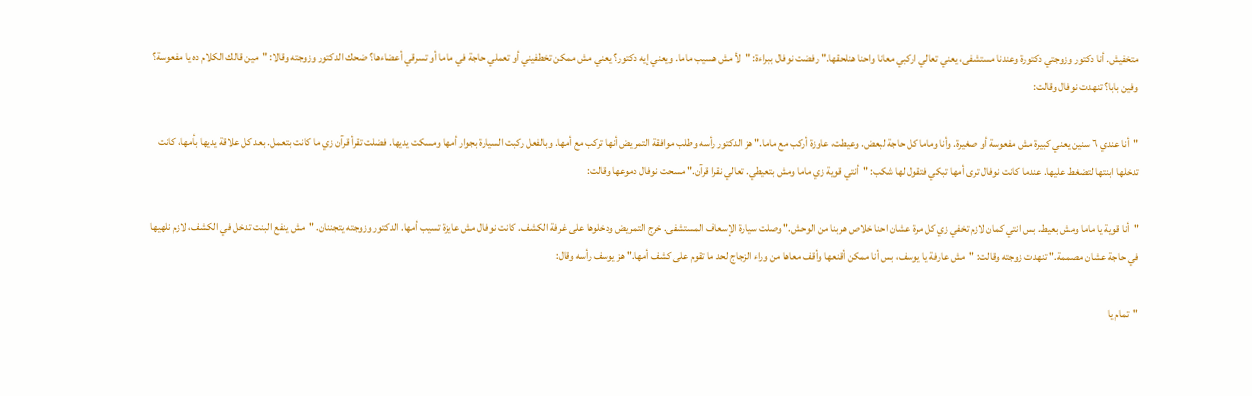متخفيش. أنا دكتور وزوجتي دكتورة وعندنا مستشفى، يعني تعالي اركبي معانا واحنا هنلحقها." رفضت نوفال ببراءة: "لأ مش هسيب ماما. ويعني إيه دكتور؟ يعني مش ممكن تخطفيني أو تعملي حاجة في ماما أو تسرقي أعضاءها؟ ضحك الدكتور وزوجته وقالا: "مين قالك الكلام ده يا مفعوسة؟ وفين بابا؟ تنهدت نوفال وقالت:

"أنا عندي ٦ سنين يعني كبيرة مش مفعوسة أو صغيرة. وأنا وماما كل حاجة لبعض. وعيطت، عاوزة أركب مع ماما." هز الدكتور رأسه وطلب موافقة التمريض أنها تركب مع أمها. وبالفعل ركبت السيارة بجوار أمها ومسكت يديها. فضلت تقرأ قرآن زي ما كانت بتعمل. بعد كل علاقة يديها بأمها، كانت تدخلها ابنتها لتضغط عليها. عندما كانت نوفال ترى أمها تبكي فتقول لها شكب: "أنتي قوية زي ماما ومش بتعيطي. تعالي نقرا قرآن." مسحت نوفال دموعها وقالت:

"أنا قوية يا ماما ومش بعيط. بس انتي كمان لازم تخفي زي كل مرة عشان احنا خلاص هربنا من الوحش." وصلت سيارة الإسعاف المستشفى. خرج التمريض ودخلوها على غرفة الكشف. كانت نوفال مش عايزة تسيب أمها. الدكتور وزوجته يتجننان. "مش ينفع البنت تدخل في الكشف، لازم نلهيها في حاجة عشان مصممة." تنهدت زوجته وقالت: "مش عارفة يا يوسف، بس أنا ممكن أقنعها وأقف معاها من وراء الزجاج لحد ما تقوم على كشف أمها." هز يوسف رأسه وقال:

"تمام يا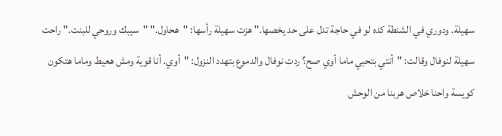سهيلة. ودوري في الشنطة كده لو في حاجة تدل على حد يخصها." هزت سهيلة رأسها: "هحاول." "سيبك وروحي للبنت." راحت سهيلة لنوفال وقالت: "أنتي بتحبي ماما أوي صح؟ ردت نوفال والدموع بتهدد النزول: "أوي. أنا قوية ومش هعيط وماما هتكون كويسة واحنا خلاص هربنا من الوحش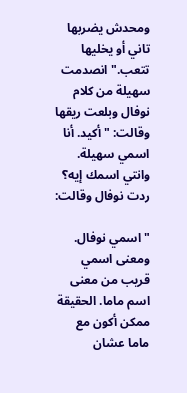ومحدش يضربها تاني أو يخليها تتعب." انصدمت سهيلة من كلام نوفال وبلعت ريقها وقالت: "أكيد. أنا اسمي سهيلة. وانتي اسمك إيه؟ ردت نوفال وقالت:

"اسمي نوفال. ومعنى اسمي قريب من معنى اسم ماما. الحقيقة ممكن أكون مع ماما عشان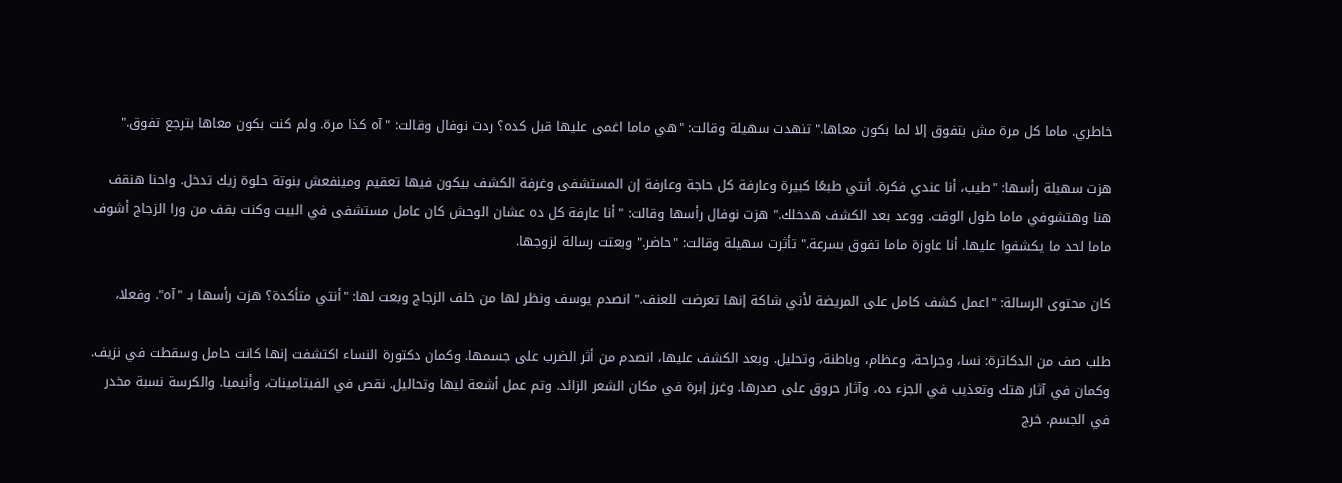خاطري. ماما كل مرة مش بتفوق إلا لما بكون معاها." تنهدت سهيلة وقالت: "هي ماما اغمى عليها قبل كده؟ ردت نوفال وقالت: "آه كذا مرة. ولم كنت بكون معاها بترجع تفوق."

هزت سهيلة رأسها: "طيب، أنا عندي فكرة. أنتي طبعًا كبيرة وعارفة كل حاجة وعارفة إن المستشفى وغرفة الكشف بيكون فيها تعقيم ومينفعش بنوتة حلوة زيك تدخل. واحنا هنقف هنا وهتشوفي ماما طول الوقت. ووعد بعد الكشف هدخلك." هزت نوفال رأسها وقالت: "أنا عارفة كل ده عشان الوحش كان عامل مستشفى في البيت وكنت بقف من ورا الزجاج أشوف ماما لحد ما يكشفوا عليها. أنا عاوزة ماما تفوق بسرعة." تأثرت سهيلة وقالت: "حاضر." وبعتت رسالة لزوجها.

كان محتوى الرسالة: "اعمل كشف كامل على المريضة لأني شاكة إنها تعرضت للعنف." انصدم يوسف ونظر لها من خلف الزجاج وبعت لها: "أنتي متأكدة؟ هزت رأسها بـ "آه". وفعلا،

طلب صف من الدكاترة: نسا، وجراحة، وعظام، وباطنة، وتحليل. وبعد الكشف عليها، انصدم من أثر الضرب على جسمها. وكمان دكتورة النساء اكتشفت إنها كانت حامل وسقطت في نزيف. وكمان في آثار هتك وتعذيب في الجزء ده، وآثار حروق على صدرها. وغرز إبرة في مكان الشعر الزائد. وتم عمل أشعة ليها وتحاليل. نقص في الفيتامينات، وأنيميا. والكرسة نسبة مخدر في الجسم. خرج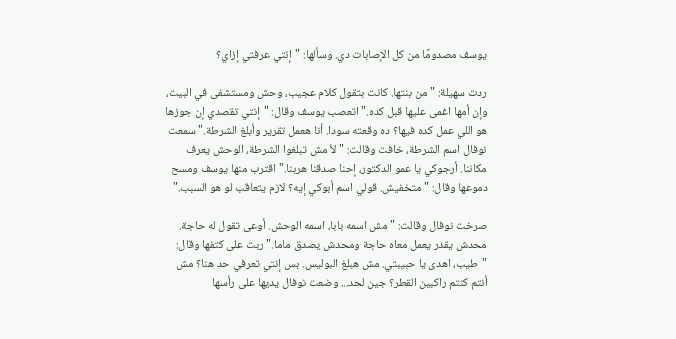يوسف مصدومًا من كل الإصابات دي. وسألها: "إنتي عرفتي إزاي؟

ردت سهيلة: "من بنتها. كانت بتقول كلام عجيب، وحش ومستشفى في البيت، وإن أمها اغمى عليها قبل كده." اتعصب يوسف وقال: "إنتي تقصدي إن جوزها هو اللي عمل كده فيها؟ ده وقعته سودا. أنا هعمل تقرير وأبلغ الشرطة." سمعت نوفال اسم الشرطة، خافت وقالت: "لأ مش تبلغوا الشرطة، الوحش يعرف مكاننا. أرجوكي يا عمو الدكتور، إحنا صدقنا هربنا." اقترب منها يوسف ومسح دموعها وقال: "متخفيش. قولي اسم أبوكي إيه؟ لازم يتعاقب لو هو السبب."

صرخت نوفال وقالت: "مش اسمه بابا، اسمه الوحش. أوعى تقول له حاجة. محدش يقدر يعمل معاه حاجة ومحدش يصدق ماما." ربت على كتفها وقال: "طيب، اهدى يا حبيبتي. مش هبلغ البوليس. بس إنتي تعرفي حد هنا؟ مش أنتم كنتم راكبين القطر؟ جين لحد... وضعت نوفال يديها على رأسها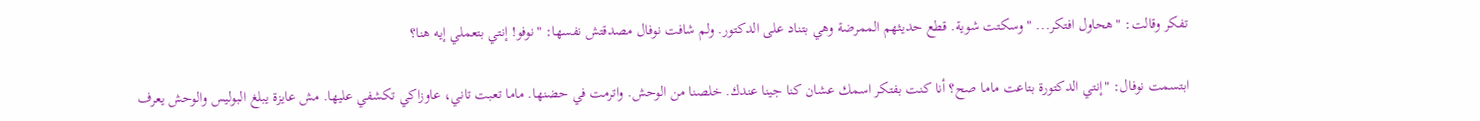تفكر وقالت: "هحاول افتكر... " وسكتت شوية. قطع حديثهم الممرضة وهي بتناد على الدكتور. ولم شافت نوفال مصدقتش نفسها: "نوفو! إنتي بتعملي إيه هنا؟

ابتسمت نوفال: "إنتي الدكتورة بتاعت ماما صح؟ أنا كنت بفتكر اسمك عشان كنا جينا عندك. خلصنا من الوحش. واترمت في حضنها. ماما تعبت تاني، عاوزاكي تكشفي عليها. مش عايزة يبلغ البوليس والوحش يعرف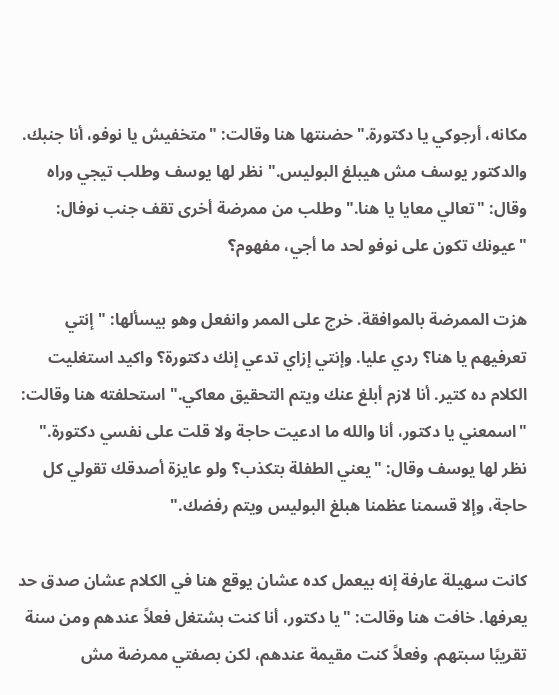مكانه، أرجوكي يا دكتورة." حضنتها هنا وقالت: "متخفيش يا نوفو، أنا جنبك. والدكتور يوسف مش هيبلغ البوليس." نظر لها يوسف وطلب تيجي وراه وقال: "تعالي معايا يا هنا." وطلب من ممرضة أخرى تقف جنب نوفال: "عيونك تكون على نوفو لحد ما أجي، مفهوم؟

هزت الممرضة بالموافقة. خرج على الممر وانفعل وهو بيسألها: "إنتي تعرفيهم يا هنا؟ ردي عليا. وإنتي إزاي تدعي إنك دكتورة؟ واكيد استغليت الكلام ده كتير. أنا لازم أبلغ عنك ويتم التحقيق معاكي." استحلفته هنا وقالت: "اسمعني يا دكتور، أنا والله ما ادعيت حاجة ولا قلت على نفسي دكتورة." نظر لها يوسف وقال: "يعني الطفلة بتكذب؟ ولو عايزة أصدقك تقولي كل حاجة، وإلا قسمنا عظمنا هبلغ البوليس ويتم رفضك."

كانت سهيلة عارفة إنه بيعمل كده عشان يوقع هنا في الكلام عشان صدق حد يعرفها. خافت هنا وقالت: "يا دكتور، أنا كنت بشتغل فعلاً عندهم ومن سنة تقريبًا سبتهم. وفعلاً كنت مقيمة عندهم، لكن بصفتي ممرضة مش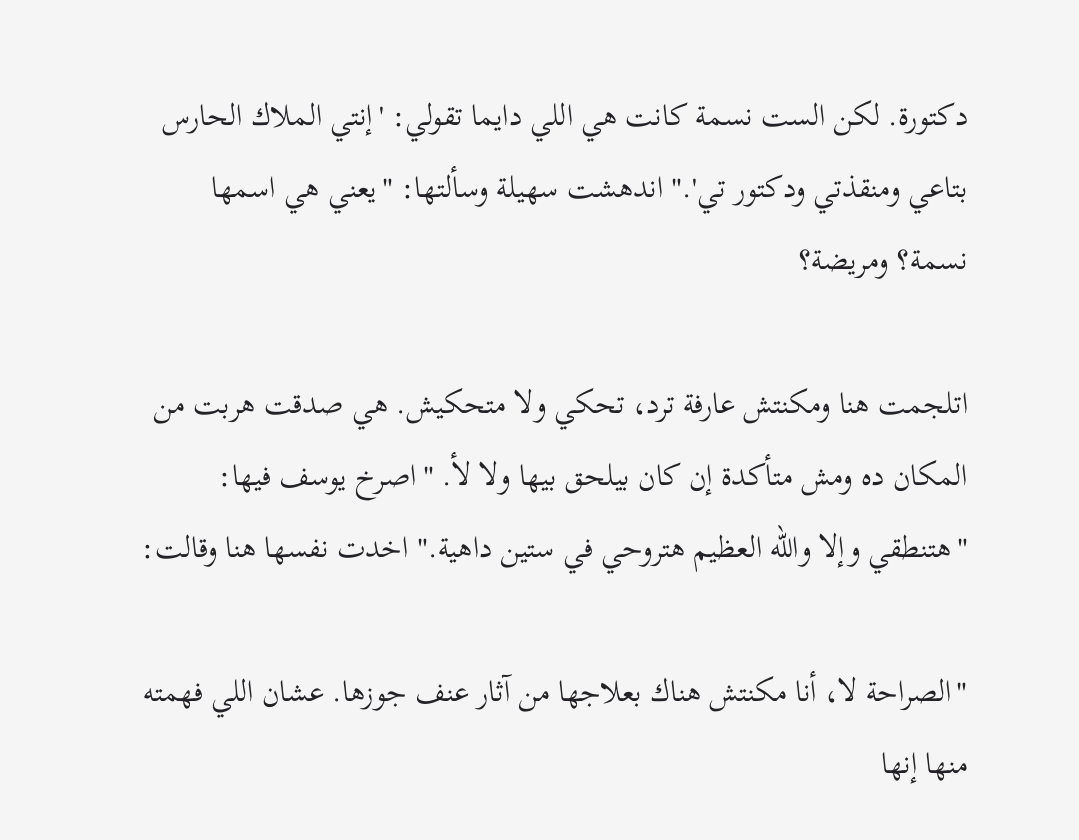دكتورة. لكن الست نسمة كانت هي اللي دايما تقولي: 'إنتي الملاك الحارس بتاعي ومنقذتي ودكتور تي'." اندهشت سهيلة وسألتها: "يعني هي اسمها نسمة؟ ومريضة؟

اتلجمت هنا ومكنتش عارفة ترد، تحكي ولا متحكيش. هي صدقت هربت من المكان ده ومش متأكدة إن كان بيلحق بيها ولا لأ. "اصرخ يوسف فيها: "هتنطقي وإلا والله العظيم هتروحي في ستين داهية." اخدت نفسها هنا وقالت:

"الصراحة لا، أنا مكنتش هناك بعلاجها من آثار عنف جوزها. عشان اللي فهمته منها إنها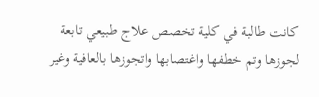كانت طالبة في كلية تخصص علاج طبيعي تابعة لجوزها وتم خطفها واغتصابها واتجوزها بالعافية وغير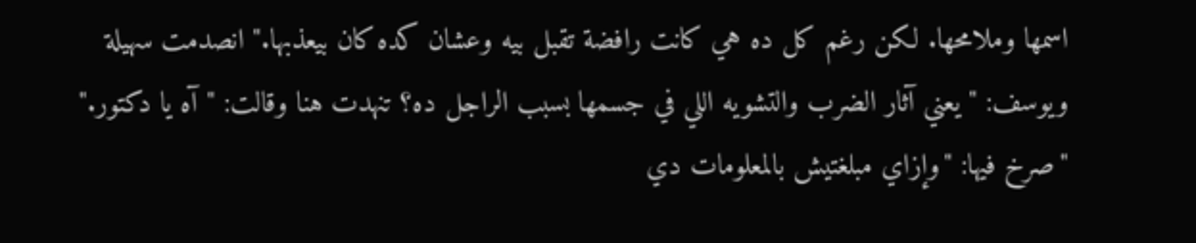اسمها وملامحها. لكن رغم كل ده هي كانت رافضة تقبل بيه وعشان كده كان بيعذبها." انصدمت سهيلة ويوسف: "يعني آثار الضرب والتشويه اللي في جسمها بسبب الراجل ده؟ تنهدت هنا وقالت: "آه يا دكتور." "صرخ فيها: "وإزاي مبلغتيش بالمعلومات دي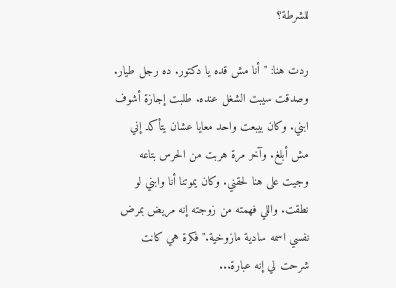للشرطة؟

ردت هنا: "أنا مش قده يا دكتور. ده رجل طيار. وصدقت سيبت الشغل عنده. طلبت إجازة أشوف ابني. وكان بيبعت واحد معايا عشان يتأكد إني مش أبلغ. وآخر مرة هربت من الحرس بتاعه وجيت على هنا لحقني. وكان يموتنا أنا وابني لو نطقت. واللي فهمته من زوجته إنه مريض بمرض نفسي اسمه سادية مازوخية." فكرة هي كانت شرحت لي إنه عبارة...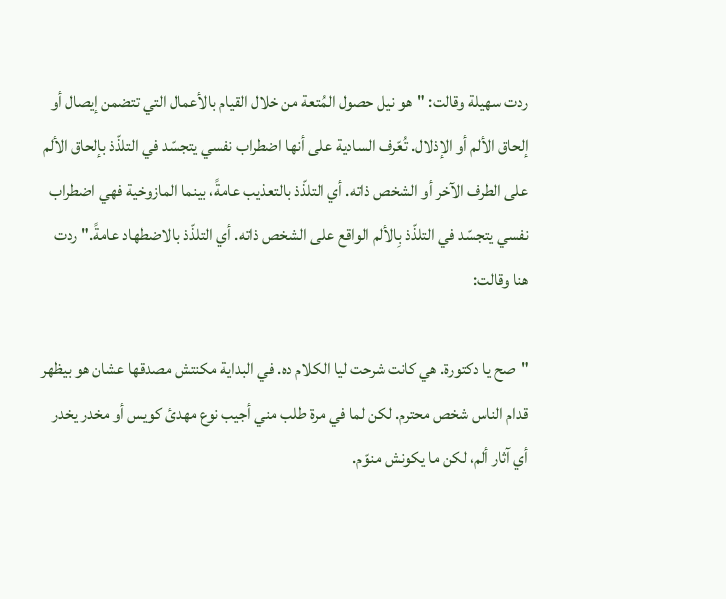ردت سهيلة وقالت: "هو نيل حصول المُتعة من خلال القيام بالأعمال التي تتضمن إيصال أو إلحاق الألم أو الإذلال. تُعّرف السادية على أنها اضطراب نفسي يتجسّد في التلذّذ بإلحاق الألم على الطرف الآخر أو الشخص ذاته. أي التلذّذ بالتعذيب عامةً، بينما المازوخية فهي اضطراب نفسي يتجسّد في التلذّذ بِالألم الواقع على الشخص ذاته. أي التلذّذ بالاضطهاد عامةً." ردت هنا وقالت:

"صح يا دكتورة. هي كانت شرحت ليا الكلام ده. في البداية مكنتش مصدقها عشان هو بيظهر قدام الناس شخص محترم. لكن لما في مرة طلب مني أجيب نوع مهدئ كويس أو مخدر يخدر أي آثار ألم، لكن ما يكونش منوّم.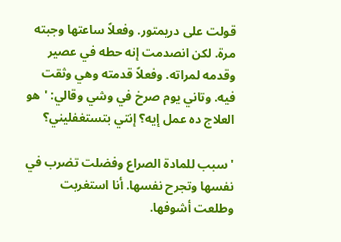قولت على دريمتور. وفعلاً ساعتها وجبته مرة. لكن انصدمت إنه حطه في عصير وقدمه لمراته. وفعلاً قدمته وهي وثقت فيه. وتاني يوم صرخ في وشي وقالي: 'هو العلاج ده عمل إيه؟ إنتي بتستغفليني؟

' سبب للمادة الصراع وفضلت تضرب في نفسها وتجرح نفسها. أنا استغربت وطلعت أشوفها.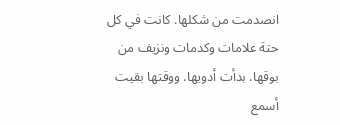انصدمت من شكلها. كانت في كل حتة علامات وكدمات ونزيف من بوقها. بدأت أدويها. ووقتها بقيت أسمع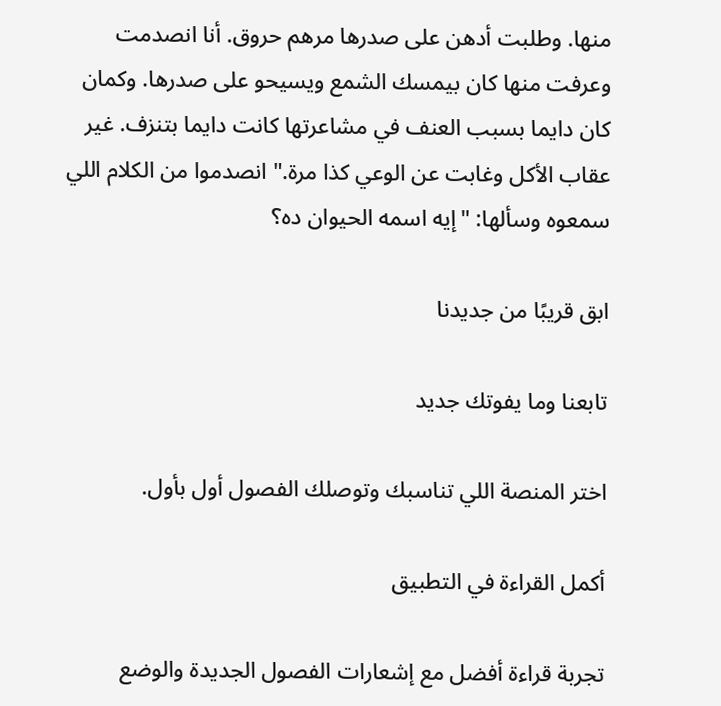منها. وطلبت أدهن على صدرها مرهم حروق. أنا انصدمت وعرفت منها كان بيمسك الشمع ويسيحو على صدرها. وكمان كان دايما بسبب العنف في مشاعرتها كانت دايما بتنزف. غير عقاب الأكل وغابت عن الوعي كذا مرة." انصدموا من الكلام اللي سمعوه وسألها: "إيه اسمه الحيوان ده؟

ابق قريبًا من جديدنا

تابعنا وما يفوتك جديد

اختر المنصة اللي تناسبك وتوصلك الفصول أول بأول.

أكمل القراءة في التطبيق

تجربة قراءة أفضل مع إشعارات الفصول الجديدة والوضع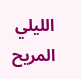الليلي المريح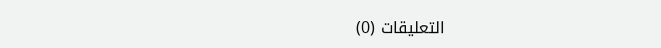التعليقات (0)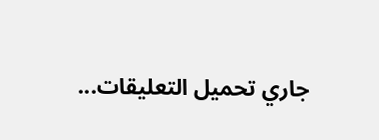جاري تحميل التعليقات...